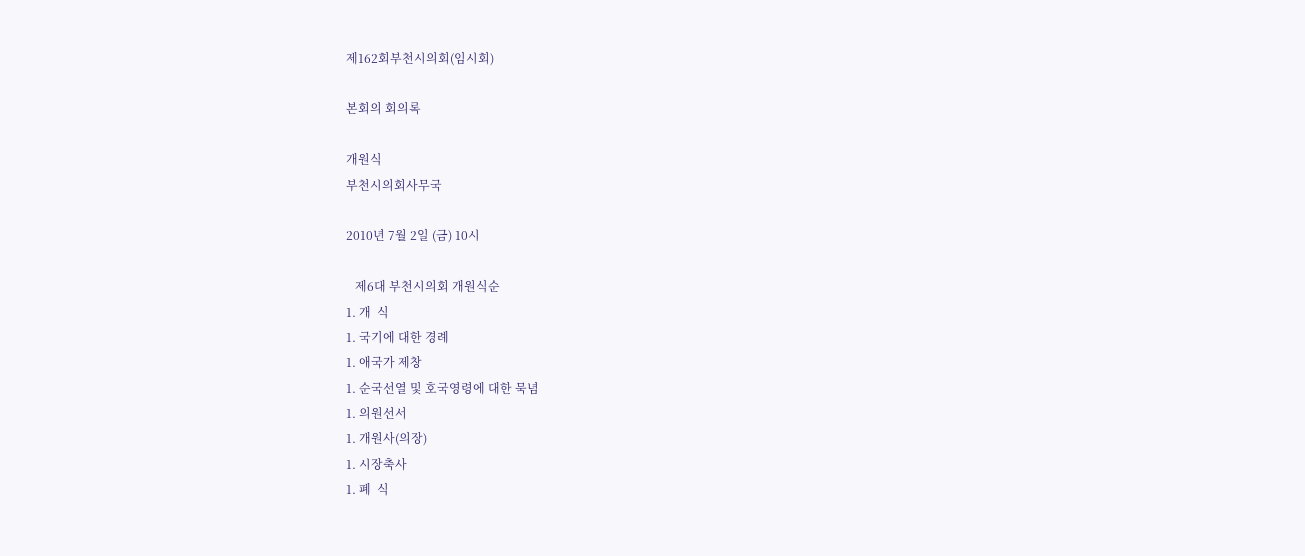제162회부천시의회(임시회)

본회의 회의록

개원식
부천시의회사무국

2010년 7월 2일 (금) 10시

   제6대 부천시의회 개원식순
1. 개  식
1. 국기에 대한 경례
1. 애국가 제창
1. 순국선열 및 호국영령에 대한 묵념
1. 의원선서
1. 개원사(의장)
1. 시장축사
1. 폐  식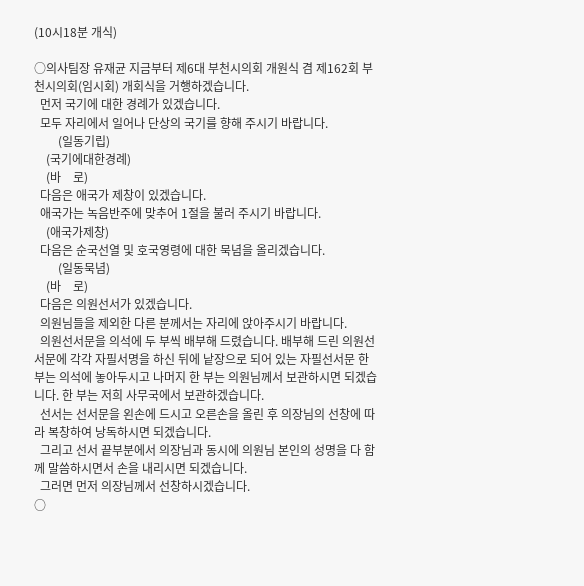(10시18분 개식)

○의사팀장 유재균 지금부터 제6대 부천시의회 개원식 겸 제162회 부천시의회(임시회) 개회식을 거행하겠습니다.
  먼저 국기에 대한 경례가 있겠습니다.
  모두 자리에서 일어나 단상의 국기를 향해 주시기 바랍니다.
        (일동기립)
    (국기에대한경례)
    (바    로)
  다음은 애국가 제창이 있겠습니다.
  애국가는 녹음반주에 맞추어 1절을 불러 주시기 바랍니다.
    (애국가제창)
  다음은 순국선열 및 호국영령에 대한 묵념을 올리겠습니다.
        (일동묵념)
    (바    로)
  다음은 의원선서가 있겠습니다.
  의원님들을 제외한 다른 분께서는 자리에 앉아주시기 바랍니다.
  의원선서문을 의석에 두 부씩 배부해 드렸습니다. 배부해 드린 의원선서문에 각각 자필서명을 하신 뒤에 낱장으로 되어 있는 자필선서문 한 부는 의석에 놓아두시고 나머지 한 부는 의원님께서 보관하시면 되겠습니다. 한 부는 저희 사무국에서 보관하겠습니다.
  선서는 선서문을 왼손에 드시고 오른손을 올린 후 의장님의 선창에 따라 복창하여 낭독하시면 되겠습니다.
  그리고 선서 끝부분에서 의장님과 동시에 의원님 본인의 성명을 다 함께 말씀하시면서 손을 내리시면 되겠습니다.
  그러면 먼저 의장님께서 선창하시겠습니다.
○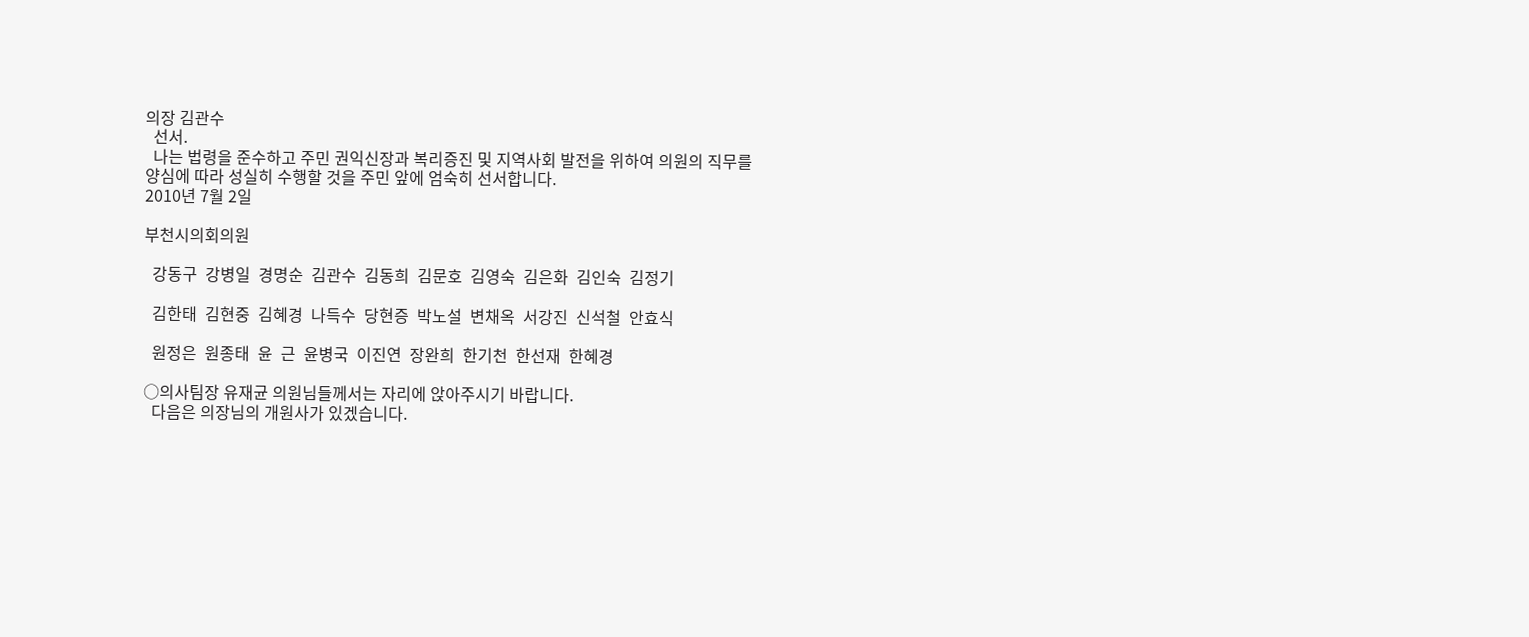의장 김관수
  선서.
  나는 법령을 준수하고 주민 권익신장과 복리증진 및 지역사회 발전을 위하여 의원의 직무를 양심에 따라 성실히 수행할 것을 주민 앞에 엄숙히 선서합니다.
2010년 7월 2일

부천시의회의원

  강동구  강병일  경명순  김관수  김동희  김문호  김영숙  김은화  김인숙  김정기

  김한태  김현중  김혜경  나득수  당현증  박노설  변채옥  서강진  신석철  안효식

  원정은  원종태  윤  근  윤병국  이진연  장완희  한기천  한선재  한혜경

○의사팀장 유재균 의원님들께서는 자리에 앉아주시기 바랍니다.
  다음은 의장님의 개원사가 있겠습니다.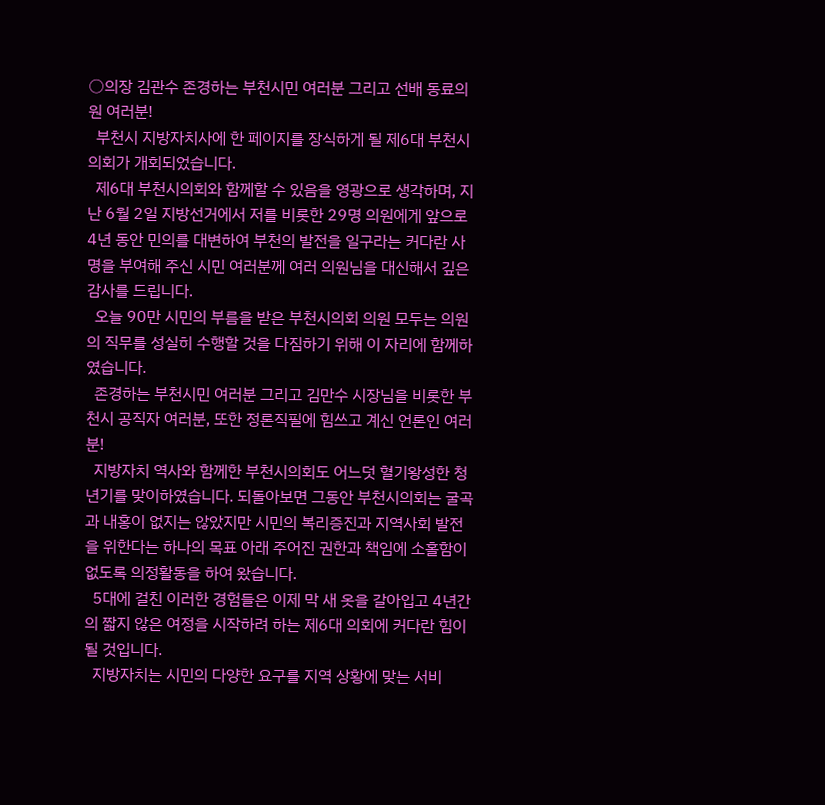○의장 김관수 존경하는 부천시민 여러분 그리고 선배 동료의원 여러분!
  부천시 지방자치사에 한 페이지를 장식하게 될 제6대 부천시의회가 개회되었습니다.
  제6대 부천시의회와 함께할 수 있음을 영광으로 생각하며, 지난 6월 2일 지방선거에서 저를 비롯한 29명 의원에게 앞으로 4년 동안 민의를 대변하여 부천의 발전을 일구라는 커다란 사명을 부여해 주신 시민 여러분께 여러 의원님을 대신해서 깊은 감사를 드립니다.
  오늘 90만 시민의 부름을 받은 부천시의회 의원 모두는 의원의 직무를 성실히 수행할 것을 다짐하기 위해 이 자리에 함께하였습니다.
  존경하는 부천시민 여러분 그리고 김만수 시장님을 비롯한 부천시 공직자 여러분, 또한 정론직필에 힘쓰고 계신 언론인 여러분!
  지방자치 역사와 함께한 부천시의회도 어느덧 혈기왕성한 청년기를 맞이하였습니다. 되돌아보면 그동안 부천시의회는 굴곡과 내홍이 없지는 않았지만 시민의 복리증진과 지역사회 발전을 위한다는 하나의 목표 아래 주어진 권한과 책임에 소홀함이 없도록 의정활동을 하여 왔습니다.
  5대에 걸친 이러한 경험들은 이제 막 새 옷을 갈아입고 4년간의 짧지 않은 여정을 시작하려 하는 제6대 의회에 커다란 힘이 될 것입니다.
  지방자치는 시민의 다양한 요구를 지역 상황에 맞는 서비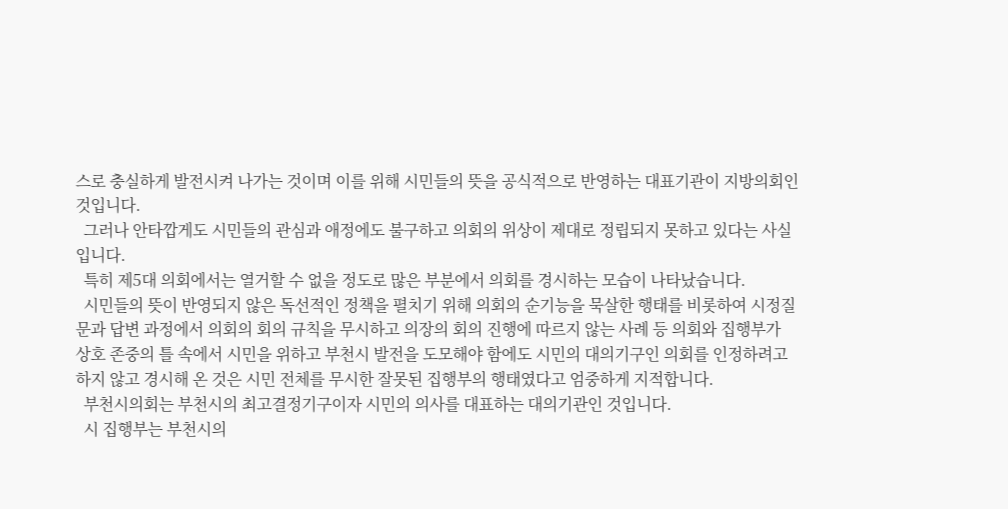스로 충실하게 발전시켜 나가는 것이며 이를 위해 시민들의 뜻을 공식적으로 반영하는 대표기관이 지방의회인 것입니다.
  그러나 안타깝게도 시민들의 관심과 애정에도 불구하고 의회의 위상이 제대로 정립되지 못하고 있다는 사실입니다.
  특히 제5대 의회에서는 열거할 수 없을 정도로 많은 부분에서 의회를 경시하는 모습이 나타났습니다.
  시민들의 뜻이 반영되지 않은 독선적인 정책을 펼치기 위해 의회의 순기능을 묵살한 행태를 비롯하여 시정질문과 답변 과정에서 의회의 회의 규칙을 무시하고 의장의 회의 진행에 따르지 않는 사례 등 의회와 집행부가 상호 존중의 틀 속에서 시민을 위하고 부천시 발전을 도모해야 함에도 시민의 대의기구인 의회를 인정하려고 하지 않고 경시해 온 것은 시민 전체를 무시한 잘못된 집행부의 행태였다고 엄중하게 지적합니다.
  부천시의회는 부천시의 최고결정기구이자 시민의 의사를 대표하는 대의기관인 것입니다.
  시 집행부는 부천시의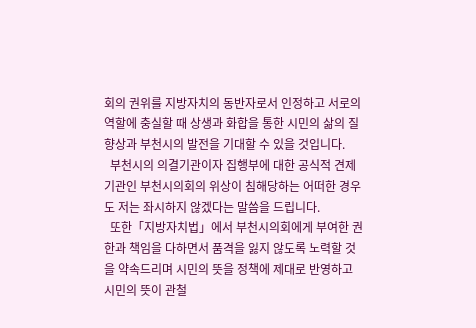회의 권위를 지방자치의 동반자로서 인정하고 서로의 역할에 충실할 때 상생과 화합을 통한 시민의 삶의 질 향상과 부천시의 발전을 기대할 수 있을 것입니다.
  부천시의 의결기관이자 집행부에 대한 공식적 견제기관인 부천시의회의 위상이 침해당하는 어떠한 경우도 저는 좌시하지 않겠다는 말씀을 드립니다.
  또한「지방자치법」에서 부천시의회에게 부여한 권한과 책임을 다하면서 품격을 잃지 않도록 노력할 것을 약속드리며 시민의 뜻을 정책에 제대로 반영하고 시민의 뜻이 관철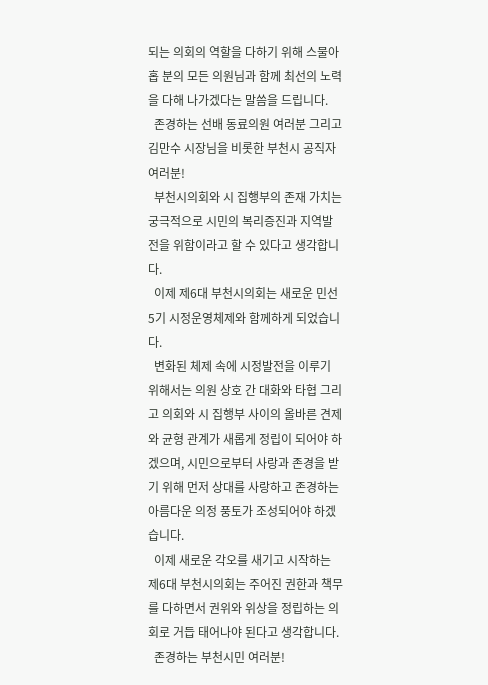되는 의회의 역할을 다하기 위해 스물아홉 분의 모든 의원님과 함께 최선의 노력을 다해 나가겠다는 말씀을 드립니다.
  존경하는 선배 동료의원 여러분 그리고 김만수 시장님을 비롯한 부천시 공직자 여러분!
  부천시의회와 시 집행부의 존재 가치는 궁극적으로 시민의 복리증진과 지역발전을 위함이라고 할 수 있다고 생각합니다.
  이제 제6대 부천시의회는 새로운 민선 5기 시정운영체제와 함께하게 되었습니다.
  변화된 체제 속에 시정발전을 이루기 위해서는 의원 상호 간 대화와 타협 그리고 의회와 시 집행부 사이의 올바른 견제와 균형 관계가 새롭게 정립이 되어야 하겠으며, 시민으로부터 사랑과 존경을 받기 위해 먼저 상대를 사랑하고 존경하는 아름다운 의정 풍토가 조성되어야 하겠습니다.
  이제 새로운 각오를 새기고 시작하는 제6대 부천시의회는 주어진 권한과 책무를 다하면서 권위와 위상을 정립하는 의회로 거듭 태어나야 된다고 생각합니다.
  존경하는 부천시민 여러분!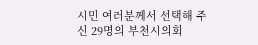시민 여러분께서 선택해 주신 29명의 부천시의회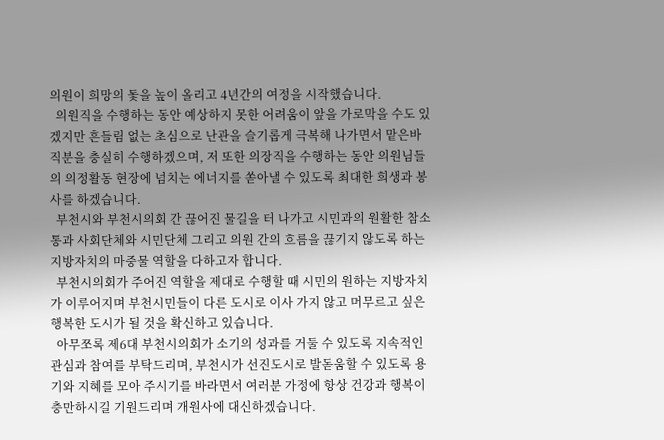의원이 희망의 돛을 높이 올리고 4년간의 여정을 시작했습니다.
  의원직을 수행하는 동안 예상하지 못한 어려움이 앞을 가로막을 수도 있겠지만 흔들림 없는 초심으로 난관을 슬기롭게 극복해 나가면서 맡은바 직분을 충실히 수행하겠으며, 저 또한 의장직을 수행하는 동안 의원님들의 의정활동 현장에 넘치는 에너지를 쏟아낼 수 있도록 최대한 희생과 봉사를 하겠습니다.
  부천시와 부천시의회 간 끊어진 물길을 터 나가고 시민과의 원활한 참소통과 사회단체와 시민단체 그리고 의원 간의 흐름을 끊기지 않도록 하는 지방자치의 마중물 역할을 다하고자 합니다.
  부천시의회가 주어진 역할을 제대로 수행할 때 시민의 원하는 지방자치가 이루어지며 부천시민들이 다른 도시로 이사 가지 않고 머무르고 싶은 행복한 도시가 될 것을 확신하고 있습니다.
  아무쪼록 제6대 부천시의회가 소기의 성과를 거둘 수 있도록 지속적인 관심과 참여를 부탁드리며, 부천시가 선진도시로 발돋움할 수 있도록 용기와 지혜를 모아 주시기를 바라면서 여러분 가정에 항상 건강과 행복이 충만하시길 기원드리며 개원사에 대신하겠습니다.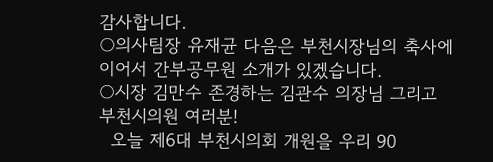감사합니다.
○의사팀장 유재균 다음은 부천시장님의 축사에 이어서 간부공무원 소개가 있겠습니다.
○시장 김만수 존경하는 김관수 의장님 그리고 부천시의원 여러분!
  오늘 제6대 부천시의회 개원을 우리 90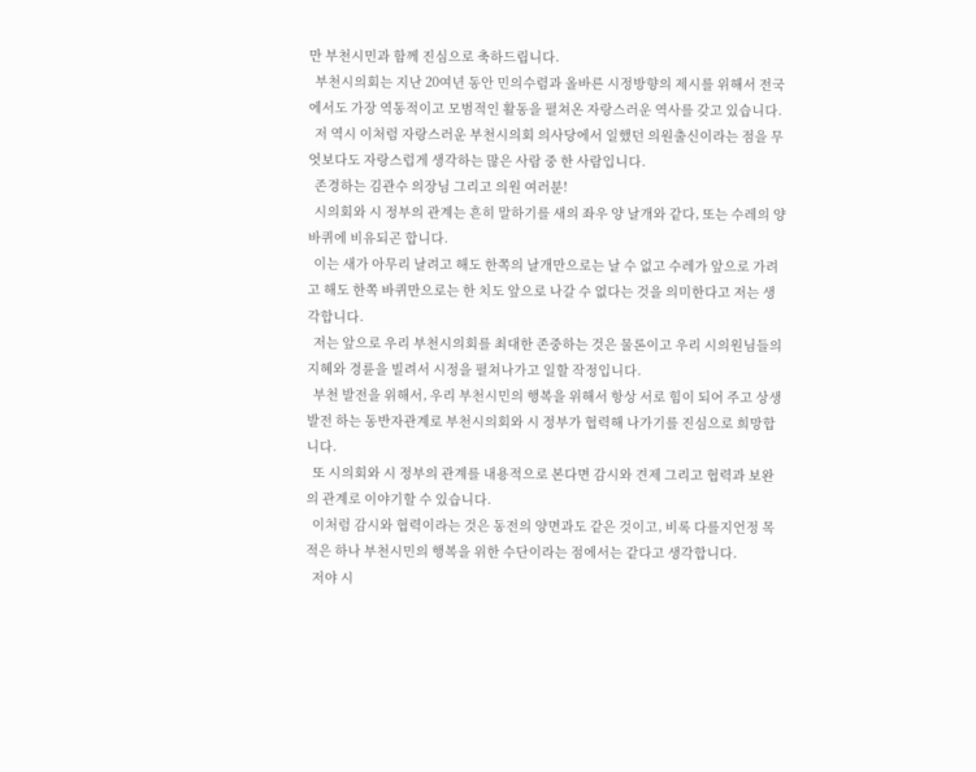만 부천시민과 함께 진심으로 축하드립니다.
  부천시의회는 지난 20여년 동안 민의수렴과 올바른 시정방향의 제시를 위해서 전국에서도 가장 역동적이고 모범적인 활동을 펼쳐온 자랑스러운 역사를 갖고 있습니다.
  저 역시 이처럼 자랑스러운 부천시의회 의사당에서 일했던 의원출신이라는 점을 무엇보다도 자랑스럽게 생각하는 많은 사람 중 한 사람입니다.
  존경하는 김관수 의장님 그리고 의원 여러분!
  시의회와 시 정부의 관계는 흔히 말하기를 새의 좌우 양 날개와 같다, 또는 수레의 양 바퀴에 비유되곤 합니다.
  이는 새가 아무리 날려고 해도 한쪽의 날개만으로는 날 수 없고 수레가 앞으로 가려고 해도 한쪽 바퀴만으로는 한 치도 앞으로 나갈 수 없다는 것을 의미한다고 저는 생각합니다.
  저는 앞으로 우리 부천시의회를 최대한 존중하는 것은 물론이고 우리 시의원님들의 지혜와 경륜을 빌려서 시정을 펼쳐나가고 일할 작정입니다.
  부천 발전을 위해서, 우리 부천시민의 행복을 위해서 항상 서로 힘이 되어 주고 상생발전 하는 동반자관계로 부천시의회와 시 정부가 협력해 나가기를 진심으로 희망합니다.
  또 시의회와 시 정부의 관계를 내용적으로 본다면 감시와 견제 그리고 협력과 보완의 관계로 이야기할 수 있습니다.
  이처럼 감시와 협력이라는 것은 동전의 양면과도 같은 것이고, 비록 다를지언정 목적은 하나 부천시민의 행복을 위한 수단이라는 점에서는 같다고 생각합니다.
  저야 시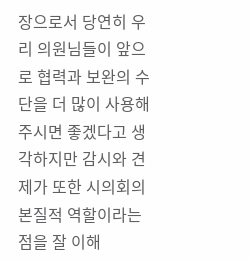장으로서 당연히 우리 의원님들이 앞으로 협력과 보완의 수단을 더 많이 사용해주시면 좋겠다고 생각하지만 감시와 견제가 또한 시의회의 본질적 역할이라는 점을 잘 이해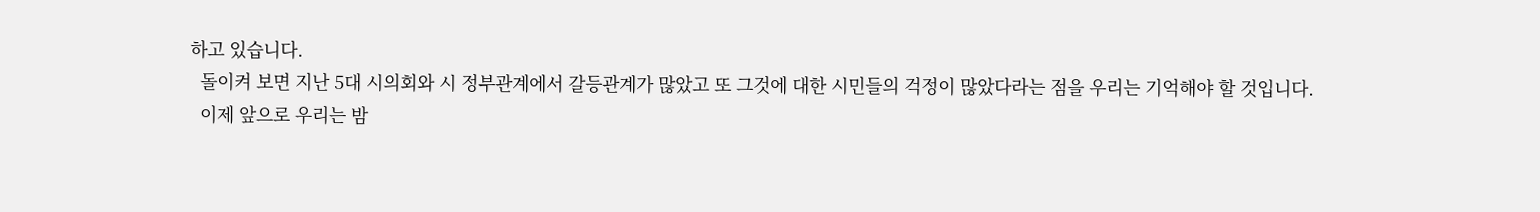하고 있습니다.
  돌이켜 보면 지난 5대 시의회와 시 정부관계에서 갈등관계가 많았고 또 그것에 대한 시민들의 걱정이 많았다라는 점을 우리는 기억해야 할 것입니다.
  이제 앞으로 우리는 밤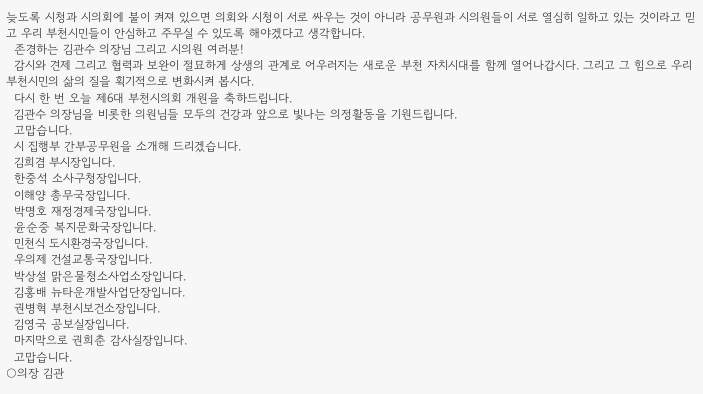늦도록 시청과 시의회에 불이 켜져 있으면 의회와 시청이 서로 싸우는 것이 아니라 공무원과 시의원들이 서로 열심히 일하고 있는 것이라고 믿고 우리 부천시민들이 안심하고 주무실 수 있도록 해야겠다고 생각합니다.
  존경하는 김관수 의장님 그리고 시의원 여러분!
  감시와 견제 그리고 협력과 보완이 절묘하게 상생의 관계로 어우러지는 새로운 부천 자치시대를 함께 열어나갑시다. 그리고 그 힘으로 우리 부천시민의 삶의 질을 획기적으로 변화시켜 봅시다.
  다시 한 번 오늘 제6대 부천시의회 개원을 축하드립니다.
  김관수 의장님을 비롯한 의원님들 모두의 건강과 앞으로 빛나는 의정활동을 기원드립니다.
  고맙습니다.
  시 집행부 간부공무원을 소개해 드리겠습니다.
  김희겸 부시장입니다.
  한중석 소사구청장입니다.
  이해양 총무국장입니다.
  박명호 재정경제국장입니다.
  윤순중 복지문화국장입니다.
  민천식 도시환경국장입니다.
  우의제 건설교통국장입니다.
  박상설 맑은물청소사업소장입니다.
  김홍배 뉴타운개발사업단장입니다.
  권병혁 부천시보건소장입니다.
  김영국 공보실장입니다.
  마지막으로 권희춘 감사실장입니다.
  고맙습니다.
○의장 김관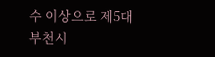수 이상으로 제5대 부천시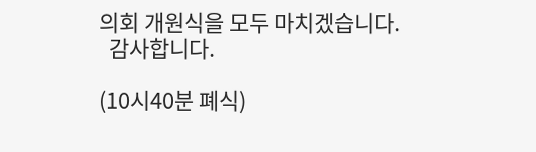의회 개원식을 모두 마치겠습니다.
  감사합니다.

(10시40분 폐식)